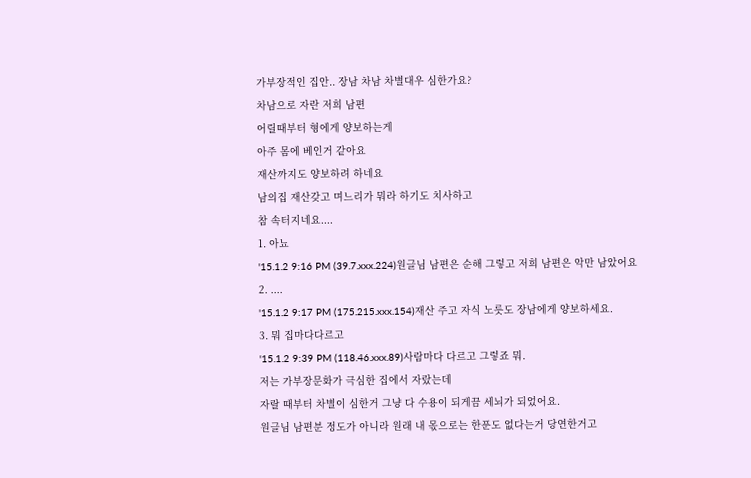가부장적인 집안.. 장남 차남 차별대우 심한가요?
차남으로 자란 저희 남편
어릴때부터 형에게 양보하는게
아주 몸에 베인거 같아요
재산까지도 양보하려 하네요
남의집 재산갖고 며느리가 뭐라 하기도 치사하고
참 속터지네요....
1. 아뇨
'15.1.2 9:16 PM (39.7.xxx.224)원글님 남편은 순해 그렇고 저희 남편은 악만 남았어요
2. ....
'15.1.2 9:17 PM (175.215.xxx.154)재산 주고 자식 노릇도 장남에게 양보하세요.
3. 뭐 집마다다르고
'15.1.2 9:39 PM (118.46.xxx.89)사람마다 다르고 그렇죠 뭐.
저는 가부장문화가 극심한 집에서 자랐는데
자랄 때부터 차별이 심한거 그냥 다 수용이 되게끔 세뇌가 되었어요.
원글님 남편분 정도가 아니라 원래 내 몫으로는 한푼도 없다는거 당연한거고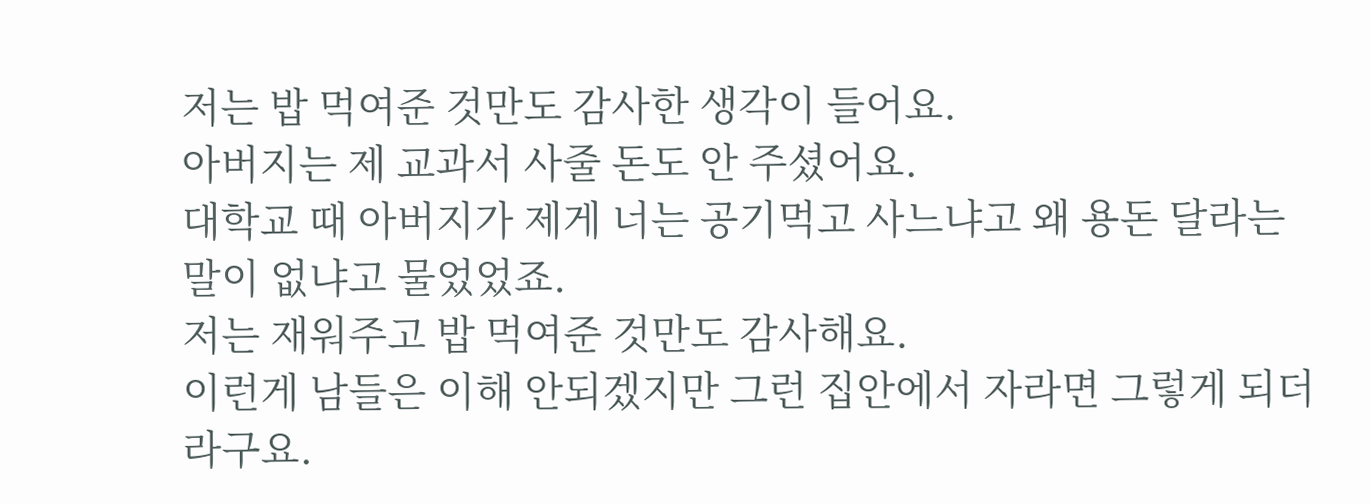저는 밥 먹여준 것만도 감사한 생각이 들어요.
아버지는 제 교과서 사줄 돈도 안 주셨어요.
대학교 때 아버지가 제게 너는 공기먹고 사느냐고 왜 용돈 달라는 말이 없냐고 물었었죠.
저는 재워주고 밥 먹여준 것만도 감사해요.
이런게 남들은 이해 안되겠지만 그런 집안에서 자라면 그렇게 되더라구요.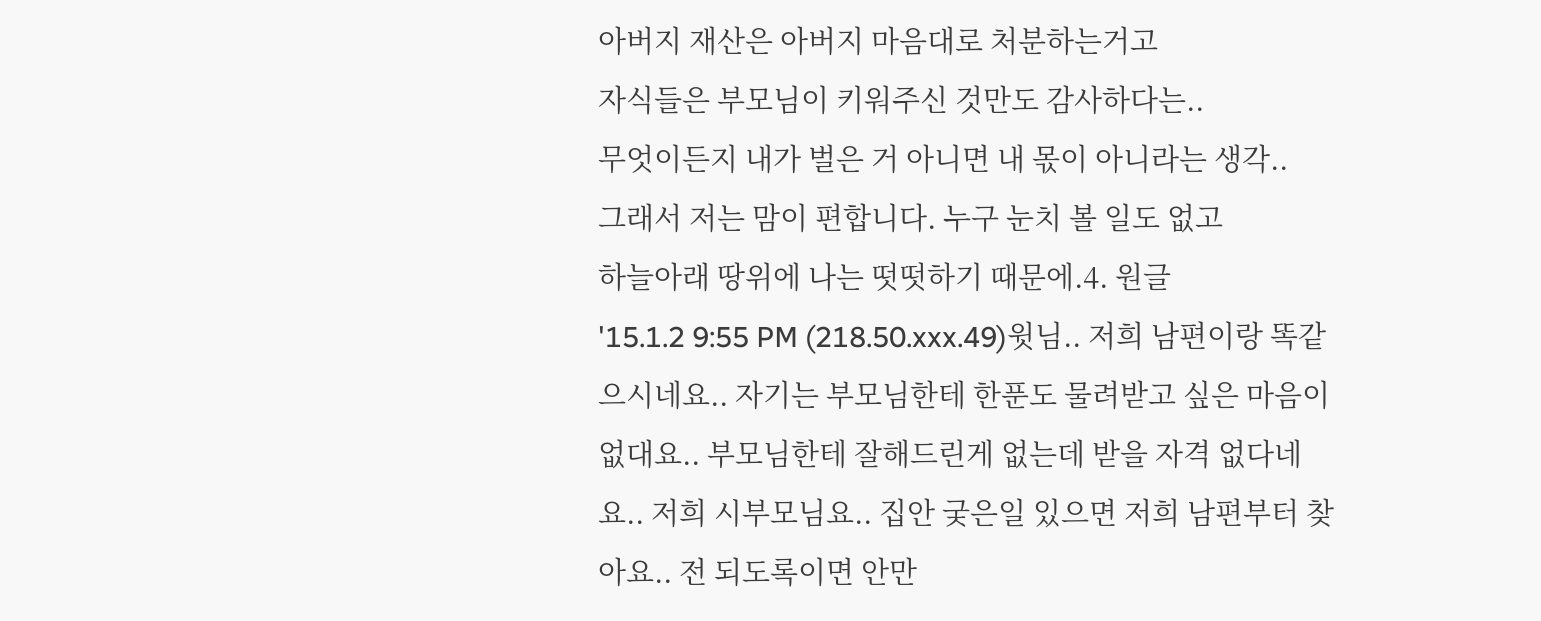아버지 재산은 아버지 마음대로 처분하는거고
자식들은 부모님이 키워주신 것만도 감사하다는..
무엇이든지 내가 벌은 거 아니면 내 몫이 아니라는 생각..
그래서 저는 맘이 편합니다. 누구 눈치 볼 일도 없고
하늘아래 땅위에 나는 떳떳하기 때문에.4. 원글
'15.1.2 9:55 PM (218.50.xxx.49)윗님.. 저희 남편이랑 똑같으시네요.. 자기는 부모님한테 한푼도 물려받고 싶은 마음이 없대요.. 부모님한테 잘해드린게 없는데 받을 자격 없다네요.. 저희 시부모님요.. 집안 궂은일 있으면 저희 남편부터 찾아요.. 전 되도록이면 안만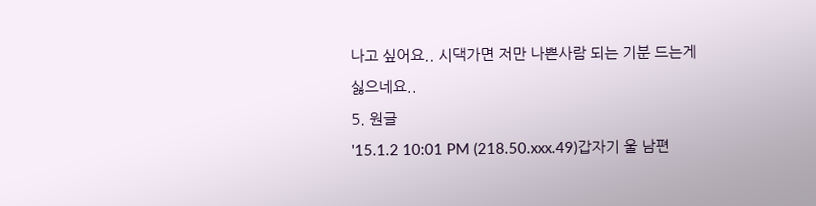나고 싶어요.. 시댁가면 저만 나쁜사람 되는 기분 드는게 싫으네요..
5. 원글
'15.1.2 10:01 PM (218.50.xxx.49)갑자기 울 남편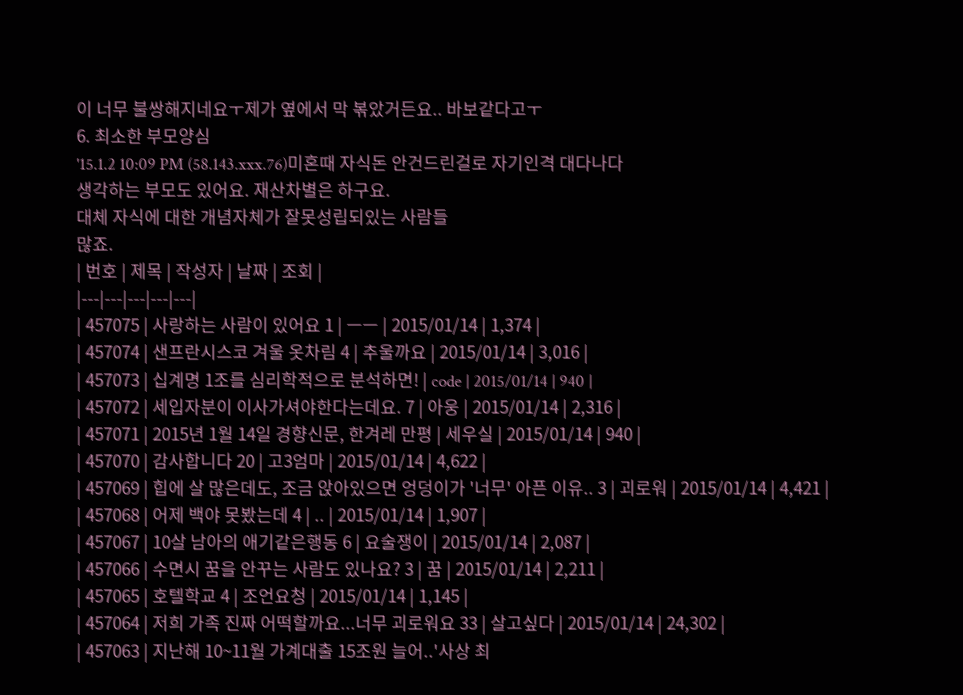이 너무 불쌍해지네요ㅜ제가 옆에서 막 볶았거든요.. 바보같다고ㅜ
6. 최소한 부모양심
'15.1.2 10:09 PM (58.143.xxx.76)미혼때 자식돈 안건드린걸로 자기인격 대다나다
생각하는 부모도 있어요. 재산차별은 하구요.
대체 자식에 대한 개념자체가 잘못성립되있는 사람들
많죠.
| 번호 | 제목 | 작성자 | 날짜 | 조회 |
|---|---|---|---|---|
| 457075 | 사랑하는 사람이 있어요 1 | ㅡㅡ | 2015/01/14 | 1,374 |
| 457074 | 샌프란시스코 겨울 옷차림 4 | 추울까요 | 2015/01/14 | 3,016 |
| 457073 | 십계명 1조를 심리학적으로 분석하면! | code | 2015/01/14 | 940 |
| 457072 | 세입자분이 이사가셔야한다는데요. 7 | 아웅 | 2015/01/14 | 2,316 |
| 457071 | 2015년 1월 14일 경향신문, 한겨레 만평 | 세우실 | 2015/01/14 | 940 |
| 457070 | 감사합니다 20 | 고3엄마 | 2015/01/14 | 4,622 |
| 457069 | 힙에 살 많은데도, 조금 앉아있으면 엉덩이가 '너무' 아픈 이유.. 3 | 괴로워 | 2015/01/14 | 4,421 |
| 457068 | 어제 백야 못봤는데 4 | .. | 2015/01/14 | 1,907 |
| 457067 | 10살 남아의 애기같은행동 6 | 요술쟁이 | 2015/01/14 | 2,087 |
| 457066 | 수면시 꿈을 안꾸는 사람도 있나요? 3 | 꿈 | 2015/01/14 | 2,211 |
| 457065 | 호텔학교 4 | 조언요청 | 2015/01/14 | 1,145 |
| 457064 | 저희 가족 진짜 어떡할까요...너무 괴로워요 33 | 살고싶다 | 2015/01/14 | 24,302 |
| 457063 | 지난해 10~11월 가계대출 15조원 늘어..'사상 최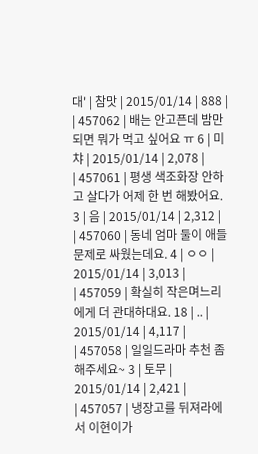대' | 참맛 | 2015/01/14 | 888 |
| 457062 | 배는 안고픈데 밤만 되면 뭐가 먹고 싶어요 ㅠ 6 | 미챠 | 2015/01/14 | 2,078 |
| 457061 | 평생 색조화장 안하고 살다가 어제 한 번 해봤어요. 3 | 음 | 2015/01/14 | 2,312 |
| 457060 | 동네 엄마 둘이 애들 문제로 싸웠는데요. 4 | ㅇㅇ | 2015/01/14 | 3,013 |
| 457059 | 확실히 작은며느리에게 더 관대하대요. 18 | .. | 2015/01/14 | 4,117 |
| 457058 | 일일드라마 추천 좀 해주세요~ 3 | 토무 | 2015/01/14 | 2,421 |
| 457057 | 냉장고를 뒤져라에서 이현이가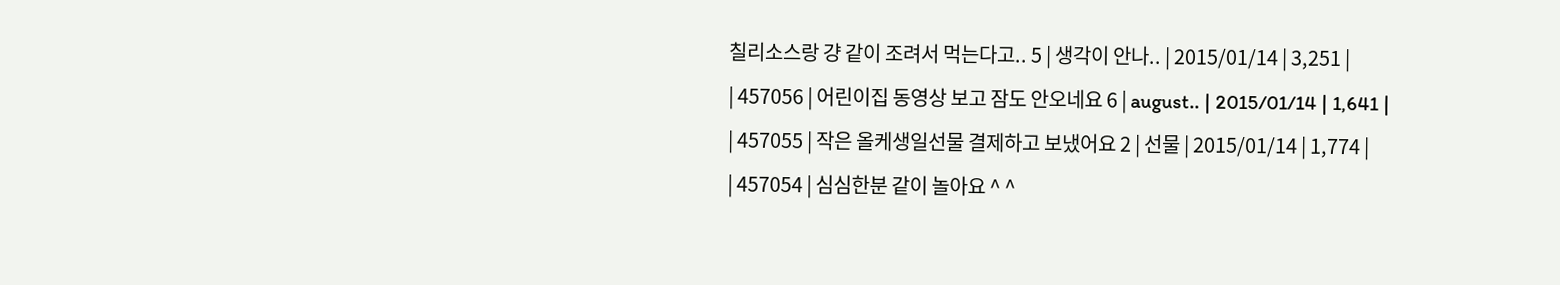칠리소스랑 걍 같이 조려서 먹는다고.. 5 | 생각이 안나.. | 2015/01/14 | 3,251 |
| 457056 | 어린이집 동영상 보고 잠도 안오네요 6 | august.. | 2015/01/14 | 1,641 |
| 457055 | 작은 올케생일선물 결제하고 보냈어요 2 | 선물 | 2015/01/14 | 1,774 |
| 457054 | 심심한분 같이 놀아요 ^ ^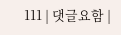111 | 댓글요함 |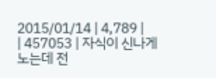2015/01/14 | 4,789 |
| 457053 | 자식이 신나게 노는데 전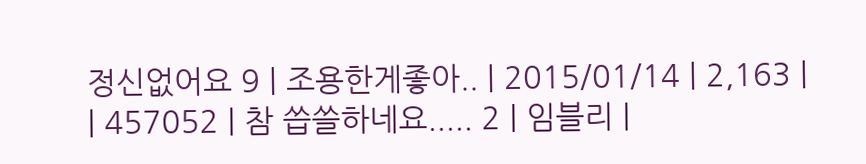정신없어요 9 | 조용한게좋아.. | 2015/01/14 | 2,163 |
| 457052 | 참 씁쓸하네요..... 2 | 임블리 |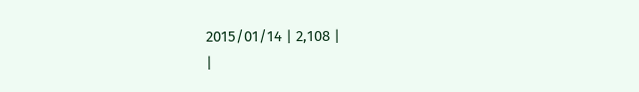2015/01/14 | 2,108 |
|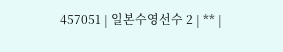457051 | 일본수영선수 2 | ** |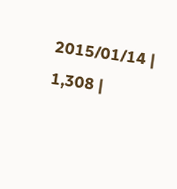2015/01/14 | 1,308 |